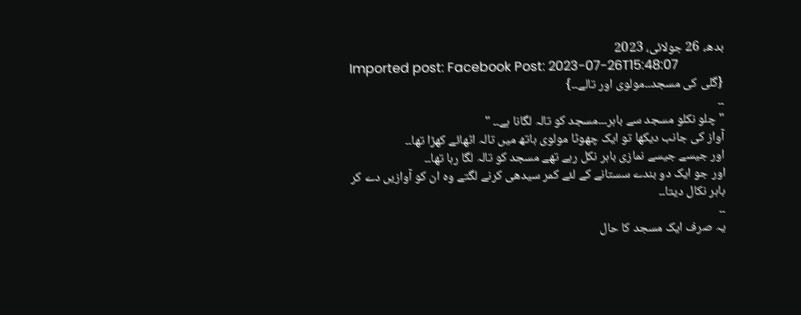بدھ، 26 جولائی، 2023
Imported post: Facebook Post: 2023-07-26T15:48:07
{گلی کی مسجد۔۔مولوی اور تالے۔۔}
۔۔
"چلو نکلو مسجد سے باہر۔۔۔مسجد کو تالہ لگانا ہے۔۔ "
آواز کی جانب دیکھا تو ایک چھوٹا مولوی ہاتھ میں تالہ اٹھائے کھڑا تھا۔۔
اور جیسے جیسے نمازی باہر نکل رہے تھے مسجد کو تالہ لگا رہا تھا۔۔
اور جو ایک دو بندے سستانے کے لئے کمر سیدھی کرنے لگتے وہ ان کو آوازیں دے کر باہر نکال دیتا۔۔
۔۔
یہ صرف ایک مسجد کا حال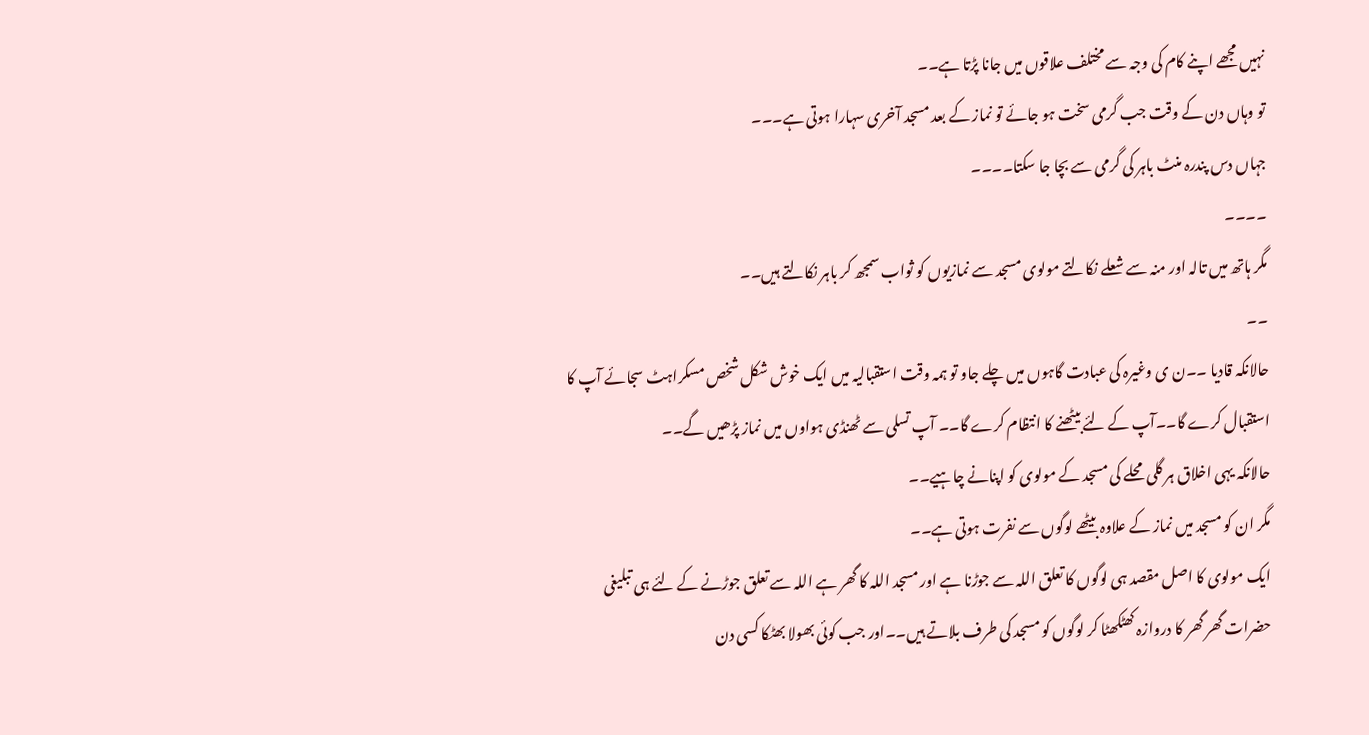نہیں مجھے اپنے کام کی وجہ سے مختلف علاقوں میں جانا پڑتا ہے۔۔
تو وہاں دن کے وقت جب گرمی سخت ہو جائے تو نماز کے بعد مسجد آخری سہارا ہوتی ہے۔۔۔
جہاں دس پندرہ منٹ باہر کی گرمی سے بچا جا سکتا۔۔۔۔
۔۔۔۔
مگر ہاتھ میں تالہ اور منہ سے شعلے نکالتے مولوی مسجد سے نمازیوں کو ثواب سمجھ کر باہر نکالتے ہیں۔۔
۔۔
حالانکہ قادیا ۔۔ن ی وغیرہ کی عبادت گاہوں میں چلے جاو تو ہمہ وقت استقبالیہ میں ایک خوش شکل شخص مسکراہٹ سجائے آپ کا استقبال کرے گا۔۔آپ کے لئے بیٹھنے کا انتظام کرے گا۔۔ آپ تسلی سے ٹھنڈی ہواوں میں نماز پڑھیں گے۔۔
حالانکہ یہی اخلاق ہر گلی محلے کی مسجد کے مولوی کو اپنانے چاہیے۔۔
مگر ان کو مسجد میں نماز کے علاوہ بیٹھے لوگوں سے نفرت ہوتی ہے۔۔
ایک مولوی کا اصل مقصد ہی لوگوں کا تعلق اللہ سے جوڑنا ہے اور مسجد اللہ کا گھر ہے اللہ سے تعلق جوڑنے کے لئے ہی تبلیغی حضرات گھر گھر کا دروازہ کھٹکھٹا کر لوگوں کو مسجد کی طرف بلاتے ہیں۔۔اور جب کوئی بھولا بھٹکا کسی دن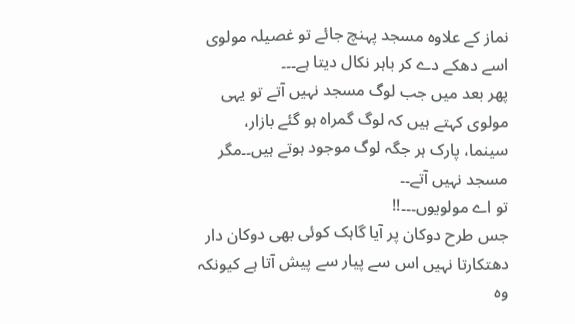نماز کے علاوہ مسجد پہنچ جائے تو غصیلہ مولوی اسے دھکے دے کر باہر نکال دیتا ہے۔۔۔
پھر بعد میں جب لوگ مسجد نہیں آتے تو یہی مولوی کہتے ہیں کہ لوگ گمراہ ہو گئے بازار، سینما، پارک ہر جگہ لوگ موجود ہوتے ہیں۔۔مگر مسجد نہیں آتے۔۔
تو اے مولویوں۔۔۔!!
جس طرح دوکان پر آیا گاہک کوئی بھی دوکان دار دھتکارتا نہیں اس سے پیار سے پیش آتا ہے کیونکہ وہ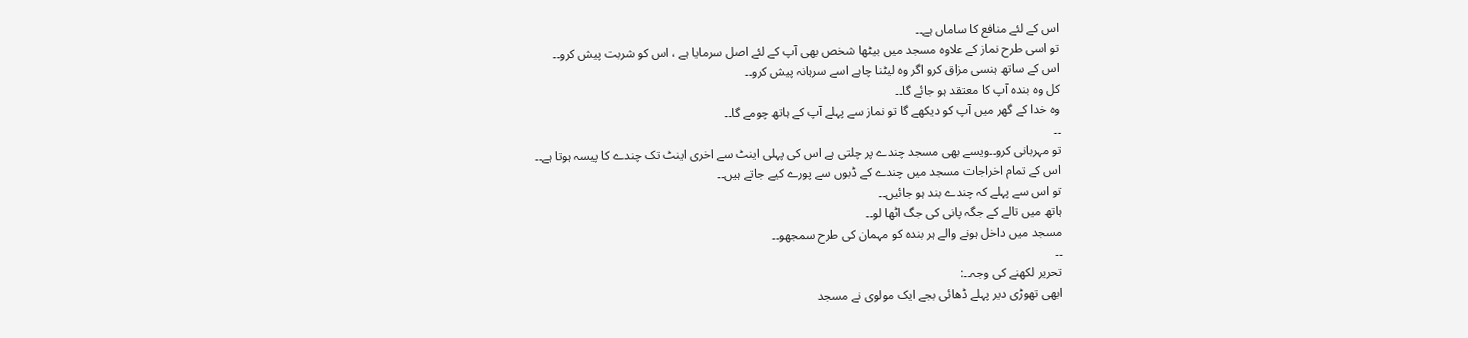اس کے لئے منافع کا ساماں ہے۔۔
تو اسی طرح نماز کے علاوہ مسجد میں بیٹھا شخص بھی آپ کے لئے اصل سرمایا ہے ، اس کو شربت پیش کرو۔۔
اس کے ساتھ ہنسی مزاق کرو اگر وہ لیٹنا چاہے اسے سرہانہ پیش کرو۔۔
کل وہ بندہ آپ کا معتقد ہو جائے گا۔۔
وہ خدا کے گھر میں آپ کو دیکھے گا تو نماز سے پہلے آپ کے ہاتھ چومے گا۔۔
۔۔
تو مہربانی کرو۔۔ویسے بھی مسجد چندے پر چلتی ہے اس کی پہلی اینٹ سے اخری اینٹ تک چندے کا پیسہ ہوتا ہے۔۔
اس کے تمام اخراجات مسجد میں چندے کے ڈبوں سے پورے کیے جاتے ہیں۔۔
تو اس سے پہلے کہ چندے بند ہو جائیں۔۔
ہاتھ میں تالے کے جگہ پانی کی جگ اٹھا لو۔۔
مسجد میں داخل ہونے والے ہر بندہ کو مہمان کی طرح سمجھو۔۔
۔۔
تحریر لکھنے کی وجہ۔۔:
ابھی تھوڑی دیر پہلے ڈھائی بجے ایک مولوی نے مسجد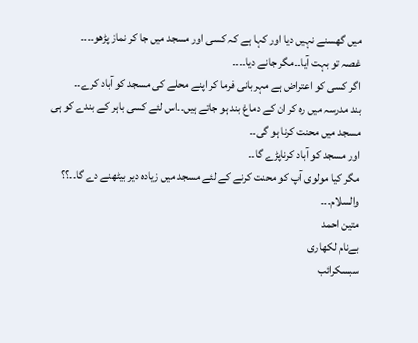میں گھسنے نہیں دیا اور کہا ہے کہ کسی اور مسجد میں جا کر نماز پڑھو۔۔۔۔
غصہ تو بہت آیا۔۔مگر جانے دیا۔۔۔۔
اگر کسی کو اعتراض ہے مہربانی فرما کر اپنے محلے کی مسجد کو آباد کرے۔۔
بند مدرسہ میں رہ کر ان کے دماغ بند ہو جاتے ہیں۔۔اس لئے کسی باہر کے بندے کو ہی مسجد میں محنت کرنا ہو گی۔۔
اور مسجد کو آباد کرناپڑے گا۔۔
مگر کیا مولوی آپ کو محنت کرنے کے لئے مسجد میں زیادہ دیر بیٹھنے دے گا۔۔؟؟
والسلام۔۔۔
متین احمد
بےنام لکھاری
سبسکرائب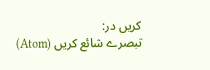کریں در:
تبصرے شائع کریں (Atom)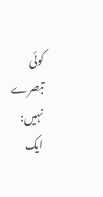کوئی تبصرے نہیں:
ایک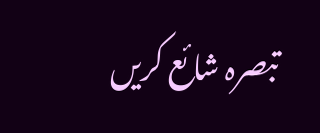تبصرہ شائع کریں